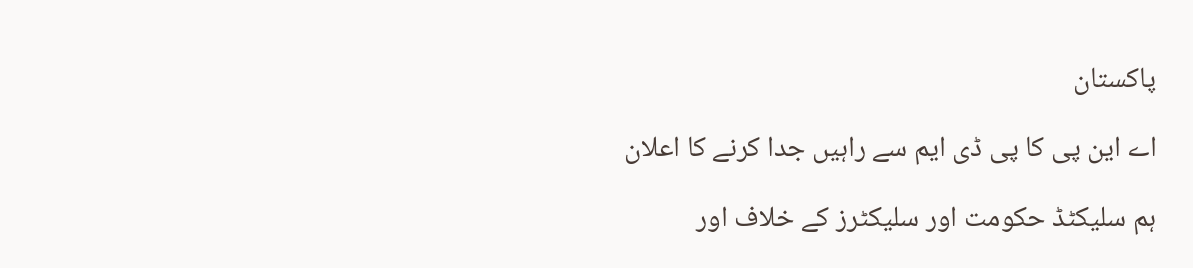پاکستان

اے این پی کا پی ڈی ایم سے راہیں جدا کرنے کا اعلان

ہم سلیکٹڈ حکومت اور سلیکٹرز کے خلاف اور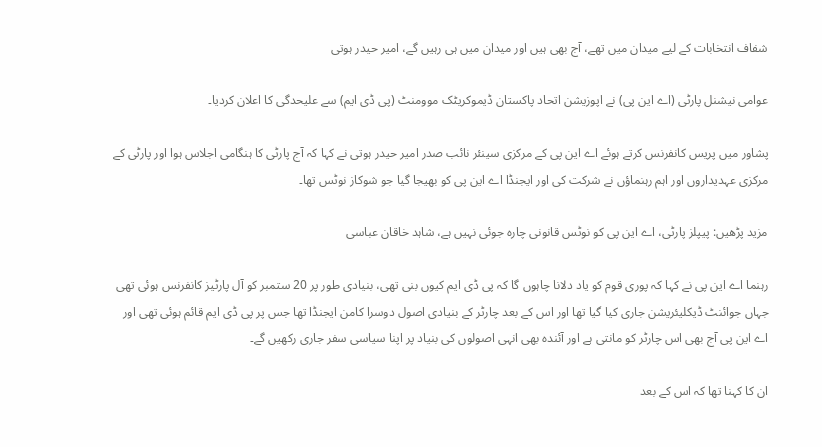شفاف انتخابات کے لیے میدان میں تھے، آج بھی ہیں اور میدان میں ہی رہیں گے، امیر حیدر ہوتی

عوامی نیشنل پارٹی (اے این پی) نے اپوزیشن اتحاد پاکستان ڈیموکریٹک موومنٹ (پی ڈی ایم) سے علیحدگی کا اعلان کردیا۔

پشاور میں پریس کانفرنس کرتے ہوئے اے این پی کے مرکزی سینئر نائب صدر امیر حیدر ہوتی نے کہا کہ آج پارٹی کا ہنگامی اجلاس ہوا اور پارٹی کے مرکزی عہدیداروں اور اہم رہنماؤں نے شرکت کی اور ایجنڈا اے این پی کو بھیجا گیا جو شوکاز نوٹس تھا۔

مزید پڑھیں: پیپلز پارٹی، اے این پی کو نوٹس قانونی چارہ جوئی نہیں ہے، شاہد خاقان عباسی

رہنما اے این پی نے کہا کہ پوری قوم کو یاد دلانا چاہوں گا کہ پی ڈی ایم کیوں بنی تھی، بنیادی طور پر 20 ستمبر کو آل پارٹیز کانفرنس ہوئی تھی جہاں جوائنٹ ڈیکلیئریشن جاری کیا گیا تھا اور اس کے بعد چارٹر کے بنیادی اصول دوسرا کامن ایجنڈا تھا جس پر پی ڈی ایم قائم ہوئی تھی اور اے این پی آج بھی اس چارٹر کو مانتی ہے اور آئندہ بھی انہی اصولوں کی بنیاد پر اپنا سیاسی سفر جاری رکھیں گے۔

ان کا کہنا تھا کہ اس کے بعد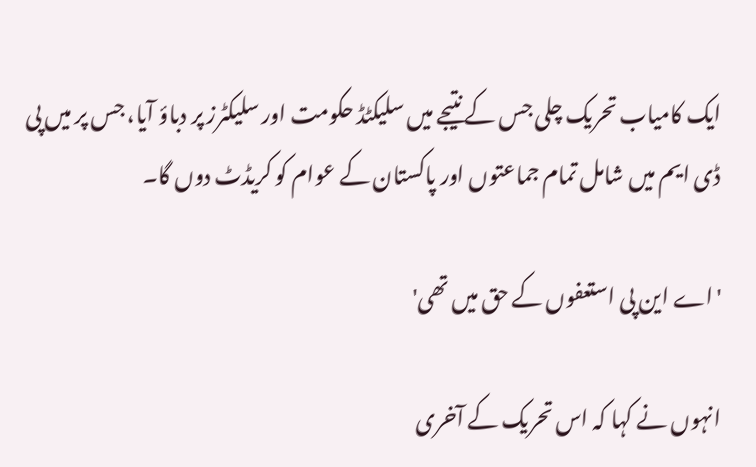ایک کامیاب تحریک چلی جس کے نتیجے میں سلیکٹڈ حکومت اور سلیکٹرز پر دباؤ آیا، جس پر میں پی ڈی ایم میں شامل تمام جماعتوں اور پاکستان کے عوام کو کریڈٹ دوں گا۔

'اے این پی استعفوں کے حق میں تھی'

انہوں نے کہا کہ اس تحریک کے آخری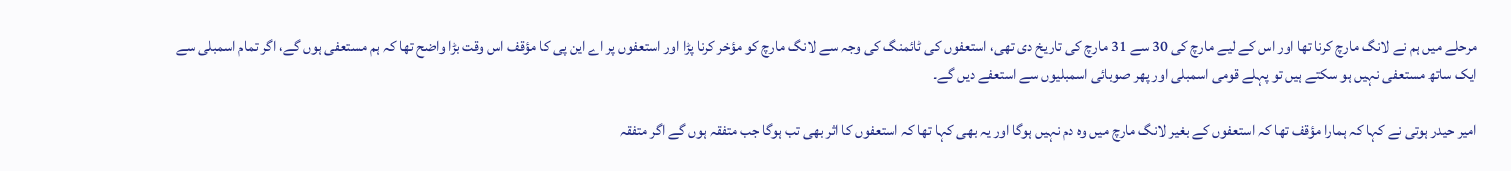مرحلے میں ہم نے لانگ مارچ کرنا تھا اور اس کے لیے مارچ کی 30 سے 31 مارچ کی تاریخ دی تھی، استعفوں کی ٹائمنگ کی وجہ سے لانگ مارچ کو مؤخر کرنا پڑا اور استعفوں پر اے این پی کا مؤقف اس وقت بڑا واضح تھا کہ ہم مستعفی ہوں گے، اگر تمام اسمبلی سے ایک ساتھ مستعفی نہیں ہو سکتے ہیں تو پہلے قومی اسمبلی اور پھر صوبائی اسمبلیوں سے استعفے دیں گے۔

امیر حیدر ہوتی نے کہا کہ ہمارا مؤقف تھا کہ استعفوں کے بغیر لانگ مارچ میں وہ دم نہیں ہوگا اور یہ بھی کہا تھا کہ استعفوں کا اثر بھی تب ہوگا جب متفقہ ہوں گے اگر متفقہ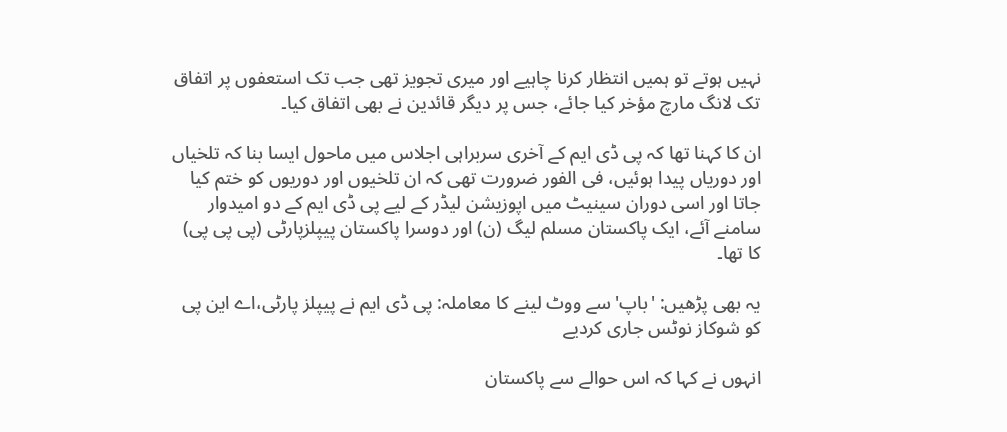نہیں ہوتے تو ہمیں انتظار کرنا چاہیے اور میری تجویز تھی جب تک استعفوں پر اتفاق تک لانگ مارچ مؤخر کیا جائے، جس پر دیگر قائدین نے بھی اتفاق کیا۔

ان کا کہنا تھا کہ پی ڈی ایم کے آخری سربراہی اجلاس میں ماحول ایسا بنا کہ تلخیاں اور دوریاں پیدا ہوئیں، فی الفور ضرورت تھی کہ ان تلخیوں اور دوریوں کو ختم کیا جاتا اور اسی دوران سینیٹ میں اپوزیشن لیڈر کے لیے پی ڈی ایم کے دو امیدوار سامنے آئے، ایک پاکستان مسلم لیگ (ن) اور دوسرا پاکستان پیپلزپارٹی (پی پی پی) کا تھا۔

یہ بھی پڑھیں: 'باپ' سے ووٹ لینے کا معاملہ: پی ڈی ایم نے پیپلز پارٹی،اے این پی کو شوکاز نوٹس جاری کردیے

انہوں نے کہا کہ اس حوالے سے پاکستان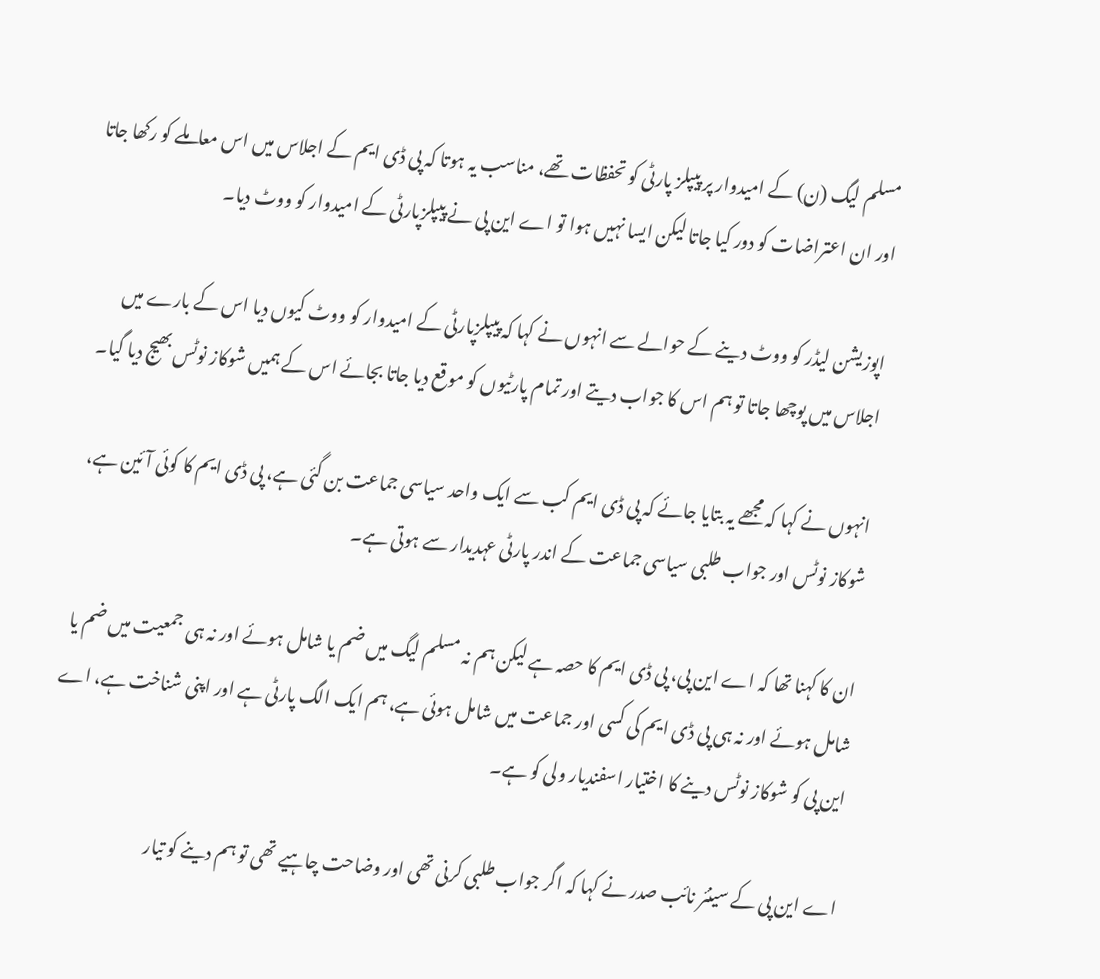مسلم لیگ (ن) کے امیدوار پر پیپلز پارٹی کو تحفظات تھے، مناسب یہ ہوتا کہ پی ڈی ایم کے اجلاس میں اس معاملے کو رکھا جاتا اور ان اعتراضات کو دور کیا جاتا لیکن ایسا نہیں ہوا تو اے این پی نے پیپلزپارٹی کے امیدوار کو ووٹ دیا۔

اپوزیشن لیڈر کو ووٹ دینے کے حوالے سے انہوں نے کہا کہ پیپلزپارٹی کے امیدوار کو ووٹ کیوں دیا اس کے بارے میں اجلاس میں پوچھا جاتا تو ہم اس کا جواب دیتے اور تمام پارٹیوں کو موقع دیا جاتا بجائے اس کے ہمیں شوکاز نوٹس بھیج دیا گیا۔

انہوں نے کہا کہ مجھے یہ بتایا جائے کہ پی ڈی ایم کب سے ایک واحد سیاسی جماعت بن گئی ہے، پی ڈی ایم کا کوئی آئین ہے، شوکاز نوٹس اور جواب طلبی سیاسی جماعت کے اندر پارٹی عہدیدار سے ہوتی ہے۔

ان کا کہنا تھا کہ اے این پی، پی ڈی ایم کا حصہ ہے لیکن ہم نہ مسلم لیگ میں ضم یا شامل ہوئے اور نہ ہی جمعیت میں ضم یا شامل ہوئے اور نہ ہی پی ڈی ایم کی کسی اور جماعت میں شامل ہوئی ہے، ہم ایک الگ پارٹی ہے اور اپنی شناخت ہے، اے این پی کو شوکاز نوٹس دینے کا اختیار اسفندیار ولی کو ہے۔

اے این پی کے سینئر نائب صدر نے کہا کہ اگر جواب طلبی کرنی تھی اور وضاحت چاہیے تھی تو ہم دینے کو تیار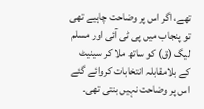تھے، اگر اس پر وضاحت چاہیے تھی تو پنجاب میں پی ٹی آئی اور مسلم لیگ (ق) کو ساتھ ملا کر سینیٹ کے بلامقابلہ انتخابات کروائے گئے اس پر وضاحت نہیں بنتی تھی۔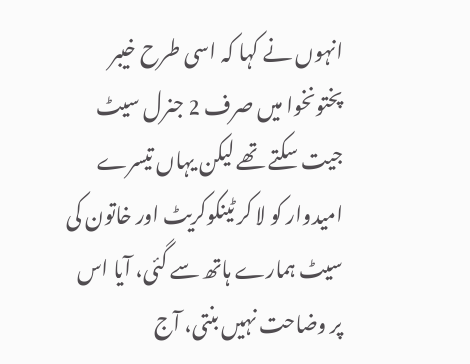انہوں نے کہا کہ اسی طرح خیبر پختونخوا میں صرف 2 جنرل سیٹ جیت سکتے تھے لیکن یہاں تیسرے امیدوار کو لا کر ٹینکوکریٹ اور خاتون کی سیٹ ہمارے ہاتھ سے گئی، آیا اس پر وضاحت نہیں بنتی، آج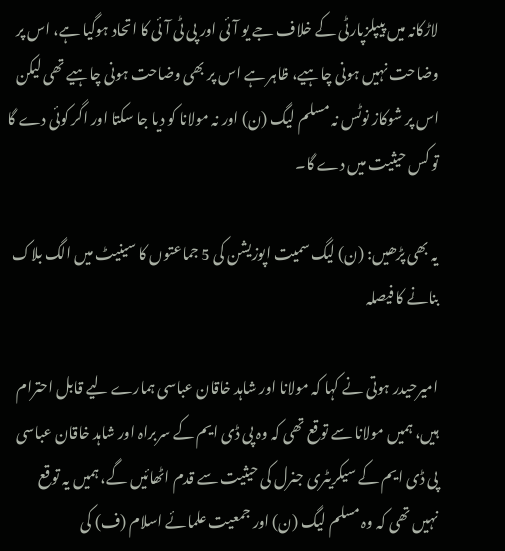لاڑکانہ میں پیپلزپارٹی کے خلاف جے یو آئی اور پی ٹی آئی کا اتحاد ہوگیا ہے، اس پر وضاحت نہیں ہونی چاہیے، ظاہر ہے اس پر بھی وضاحت ہونی چاہیے تھی لیکن اس پر شوکاز نوٹس نہ مسلم لیگ (ن) اور نہ مولانا کو دیا جا سکتا اور اگر کوئی دے گا تو کس حیثیت میں دے گا۔

یہ بھی پڑھیں: (ن) لیگ سمیت اپوزیشن کی 5 جماعتوں کا سینیٹ میں الگ بلاک بنانے کا فیصلہ

امیرحیدر ہوتی نے کہا کہ مولانا اور شاہد خاقان عباسی ہمارے لیے قابل احترام ہیں، ہمیں مولانا سے توقع تھی کہ وہ پی ڈی ایم کے سربراہ اور شاہد خاقان عباسی پی ڈی ایم کے سیکریٹری جنرل کی حیثیت سے قدم اٹھائیں گے، ہمیں یہ توقع نہیں تھی کہ وہ مسلم لیگ (ن) اور جمعیت علمائے اسلام (ف) کی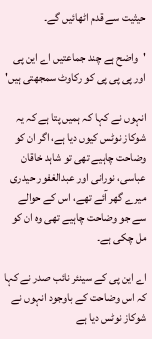حیثیت سے قدم اٹھائیں گے۔

'واضح ہے چند جماعتیں اے این پی اور پی پی پی کو رکاوٹ سمجھتی ہیں'

انہوں نے کہا کہ ہمیں پتا ہے کہ یہ شوکاز نوٹس کیوں دیا ہے، اگر ان کو وضاحت چاہیے تھی تو شاہد خاقان عباسی، نورانی اور عبدالغفور حیدری میرے گھر آئے تھے، اس کے حوالے سے جو وضاحت چاہیے تھی وہ ان کو مل چکی ہے۔

اے این پی کے سینئر نائب صدر نے کہا کہ اس وضاحت کے باوجود انہوں نے شوکاز نوٹس دیا ہے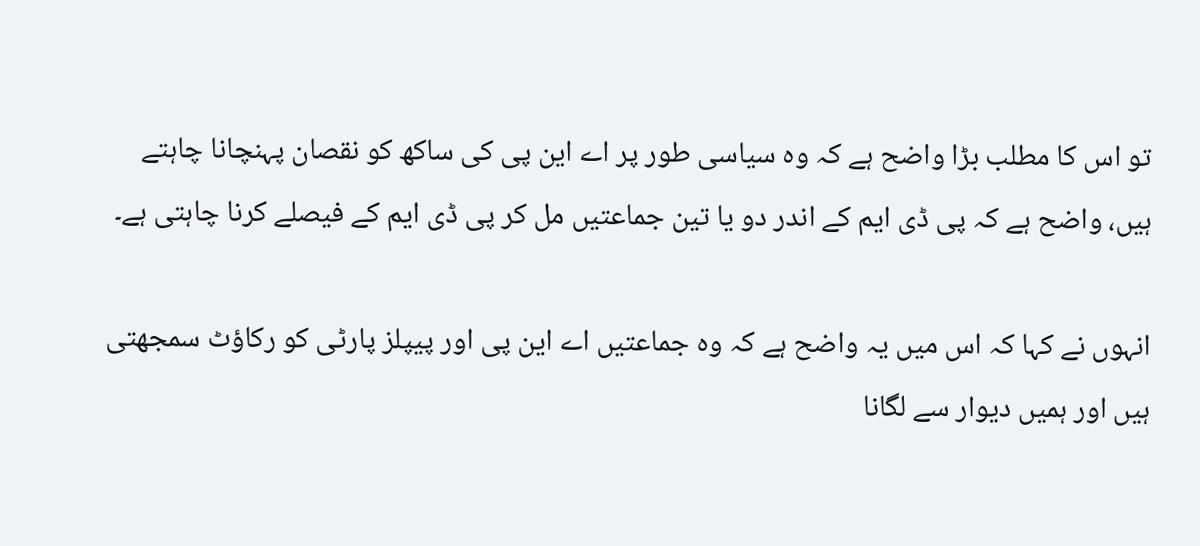تو اس کا مطلب بڑا واضح ہے کہ وہ سیاسی طور پر اے این پی کی ساکھ کو نقصان پہنچانا چاہتے ہیں، واضح ہے کہ پی ڈی ایم کے اندر دو یا تین جماعتیں مل کر پی ڈی ایم کے فیصلے کرنا چاہتی ہے۔

انہوں نے کہا کہ اس میں یہ واضح ہے کہ وہ جماعتیں اے این پی اور پیپلز پارٹی کو رکاؤٹ سمجھتی ہیں اور ہمیں دیوار سے لگانا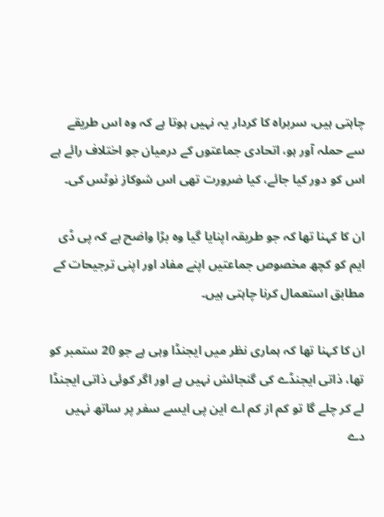چاہتی ہیں، سربراہ کا کردار یہ نہیں ہوتا ہے کہ وہ اس طریقے سے حملہ آور ہو، اتحادی جماعتوں کے درمیان جو اختلاف رائے ہے اس کو دور کیا جائے، کیا ضرورت تھی اس شوکاز نوٹس کی۔

ان کا کہنا تھا کہ جو طریقہ اپنایا گیا وہ بڑا واضح ہے کہ پی ڈی ایم کو کچھ مخصوص جماعتیں اپنے مفاد اور اپنی ترجیحات کے مطابق استعمال کرنا چاہتی ہیں۔

ان کا کہنا تھا کہ ہماری نظر میں ایجنڈا وہی ہے جو 20 ستمبر کو تھا، ذاتی ایجنڈے کی گنجائش نہیں ہے اور اگر کوئی ذاتی ایجنڈا لے کر چلے گا تو کم از کم اے این پی ایسے سفر پر ساتھ نہیں دے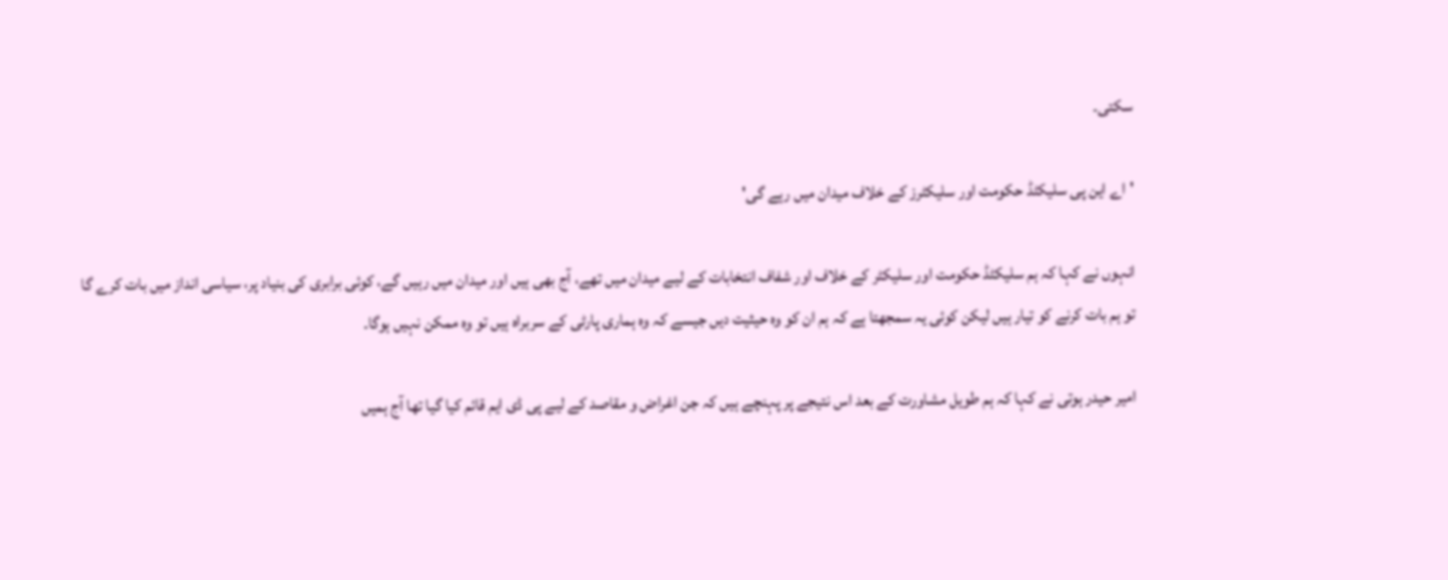سکتی۔

'اے این پی سلیکٹڈ حکومت اور سلیکٹرز کے خلاف میدان میں رہے گی'

انہوں نے کہا کہ ہم سلیکٹڈ حکومت اور سلیکٹر کے خلاف اور شفاف انتخابات کے لیے میدان میں تھے، آج بھی ہیں اور میدان میں رہیں گے، کوئی برابری کی بنیاد پر، سیاسی انداز میں بات کرے گا تو ہم بات کرنے کو تیار ہیں لیکن کوئی یہ سمجھتا ہے کہ ہم ان کو وہ حیثیت دیں جیسے کہ وہ ہماری پارٹی کے سربراہ ہیں تو وہ ممکن نہیں ہوگا۔

امیر حیدر ہوتی نے کہا کہ ہم طویل مشاورت کے بعد اس نتیجے پر پہنچے ہیں کہ جن اغراض و مقاصد کے لیے پی ڈی ایم قائم کیا گیا تھا آج ہمیں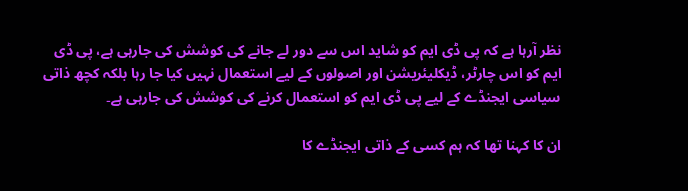نظر آرہا ہے کہ پی ڈی ایم کو شاید اس سے دور لے جانے کی کوشش کی جارہی ہے، پی ڈی ایم کو اس چارٹر، ڈیکلیئریشن اور اصولوں کے لیے استعمال نہیں کیا جا رہا بلکہ کچھ ذاتی سیاسی ایجنڈے کے لیے پی ڈی ایم کو استعمال کرنے کی کوشش کی جارہی ہے۔

ان کا کہنا تھا کہ ہم کسی کے ذاتی ایجنڈے کا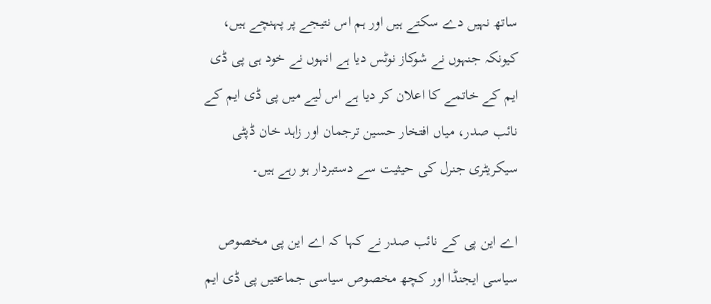ساتھ نہیں دے سکتے ہیں اور ہم اس نتیجے پر پہنچے ہیں، کیونکہ جنہوں نے شوکاز نوٹس دیا ہے انہوں نے خود ہی پی ڈی ایم کے خاتمے کا اعلان کر دیا ہے اس لیے میں پی ڈی ایم کے نائب صدر، میاں افتخار حسین ترجمان اور زاہد خان ڈپٹی سیکریٹری جنرل کی حیثیت سے دستبردار ہو رہے ہیں۔

اے این پی کے نائب صدر نے کہا کہ اے این پی مخصوص سیاسی ایجنڈا اور کچھ مخصوص سیاسی جماعتیں پی ڈی ایم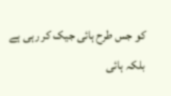کو جس طرح ہائی جیک کر رہی ہے بلکہ ہائی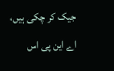جیک کر چکی ہیں، اے این پی اس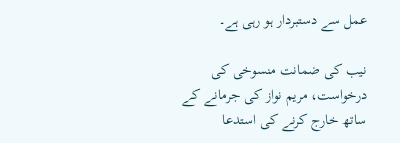عمل سے دستبردار ہو رہی ہے۔

نیب کی ضمانت منسوخی کی درخواست، مریم نواز کی جرمانے کے ساتھ خارج کرنے کی استدعا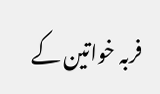فربہ خواتین کے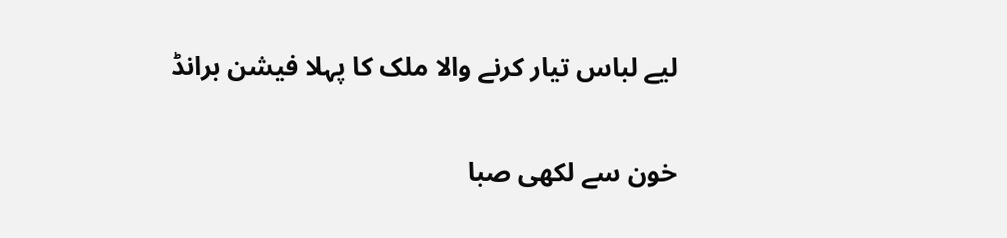لیے لباس تیار کرنے والا ملک کا پہلا فیشن برانڈ

خون سے لکھی صبا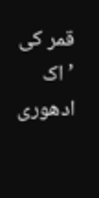قمر کی ’اک ادھوری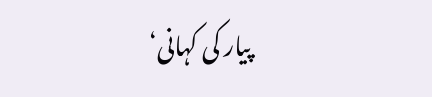پیار کی کہانی‘